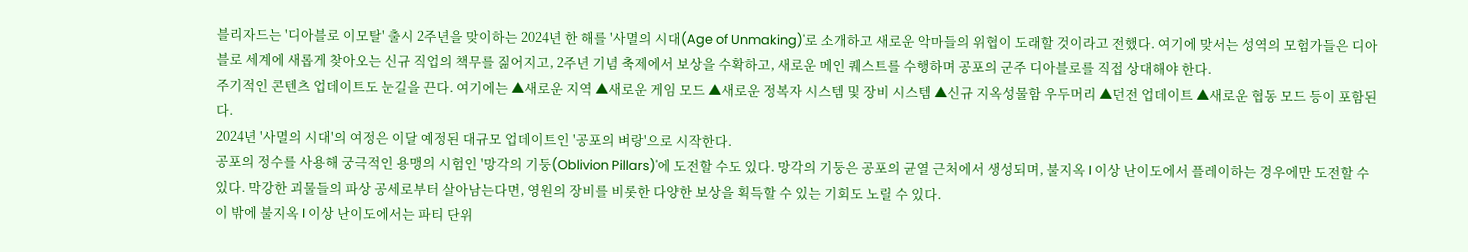블리자드는 '디아블로 이모탈' 출시 2주년을 맞이하는 2024년 한 해를 '사멸의 시대(Age of Unmaking)'로 소개하고 새로운 악마들의 위협이 도래할 것이라고 전했다. 여기에 맞서는 성역의 모험가들은 디아블로 세계에 새롭게 찾아오는 신규 직업의 책무를 짊어지고, 2주년 기념 축제에서 보상을 수확하고, 새로운 메인 퀘스트를 수행하며 공포의 군주 디아블로를 직접 상대해야 한다.
주기적인 콘텐츠 업데이트도 눈길을 끈다. 여기에는 ▲새로운 지역 ▲새로운 게임 모드 ▲새로운 정복자 시스템 및 장비 시스템 ▲신규 지옥성물함 우두머리 ▲던전 업데이트 ▲새로운 협동 모드 등이 포함된다.
2024년 '사멸의 시대'의 여정은 이달 예정된 대규모 업데이트인 '공포의 벼랑'으로 시작한다.
공포의 정수를 사용해 궁극적인 용맹의 시험인 '망각의 기둥(Oblivion Pillars)'에 도전할 수도 있다. 망각의 기둥은 공포의 균열 근처에서 생성되며, 불지옥 I 이상 난이도에서 플레이하는 경우에만 도전할 수 있다. 막강한 괴물들의 파상 공세로부터 살아남는다면, 영원의 장비를 비롯한 다양한 보상을 획득할 수 있는 기회도 노릴 수 있다.
이 밖에 불지옥 I 이상 난이도에서는 파티 단위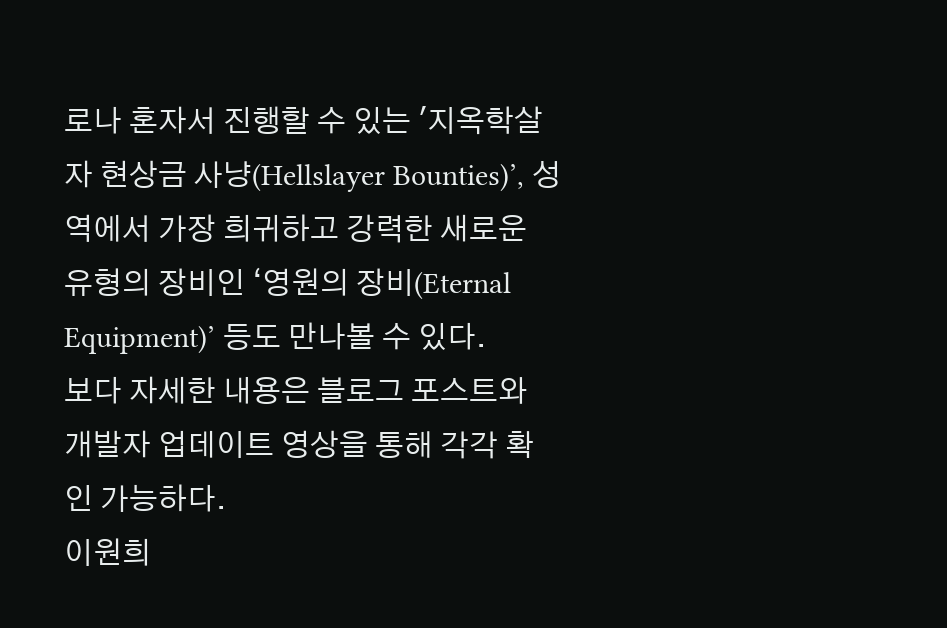로나 혼자서 진행할 수 있는 '지옥학살자 현상금 사냥(Hellslayer Bounties)’, 성역에서 가장 희귀하고 강력한 새로운 유형의 장비인 ‘영원의 장비(Eternal Equipment)’ 등도 만나볼 수 있다.
보다 자세한 내용은 블로그 포스트와 개발자 업데이트 영상을 통해 각각 확인 가능하다.
이원희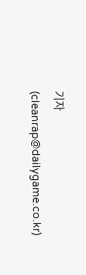기자 (cleanrap@dailygame.co.kr)